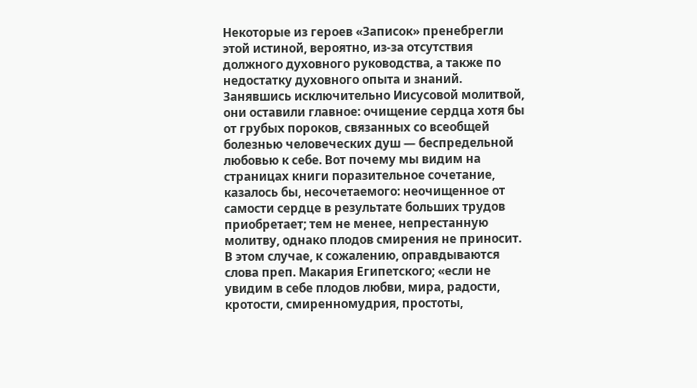Некоторые из героев «Записок» пренебрегли этой истиной, вероятно, из-за отсутствия должного духовного руководства, а также по недостатку духовного опыта и знаний. Занявшись исключительно Иисусовой молитвой, они оставили главное: очищение сердца хотя бы от грубых пороков, связанных со всеобщей болезнью человеческих душ — беспредельной любовью к себе. Вот почему мы видим на страницах книги поразительное сочетание, казалось бы, несочетаемого: неочищенное от самости сердце в результате больших трудов приобретает; тем не менее, непрестанную молитву, однако плодов смирения не приносит. В этом случае, к сожалению, оправдываются слова преп. Макария Египетского; «если не увидим в себе плодов любви, мира, радости, кротости, смиренномудрия, простоты,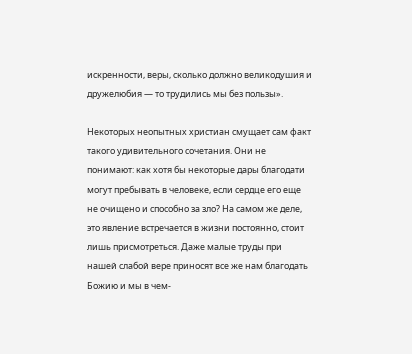искренности, веры, сколько должно великодушия и дружелюбия — то трудились мы без пользы».

Некоторых неопытных христиан смущает сам факт такого удивительного сочетания. Они не понимают: как хотя бы некоторые дары благодати могут пребывать в человеке, если сердце его еще не очищено и способно за зло? На самом же деле, это явление встречается в жизни постоянно, стоит лишь присмотреться. Даже малые труды при нашей слабой вере приносят все же нам благодать Божию и мы в чем-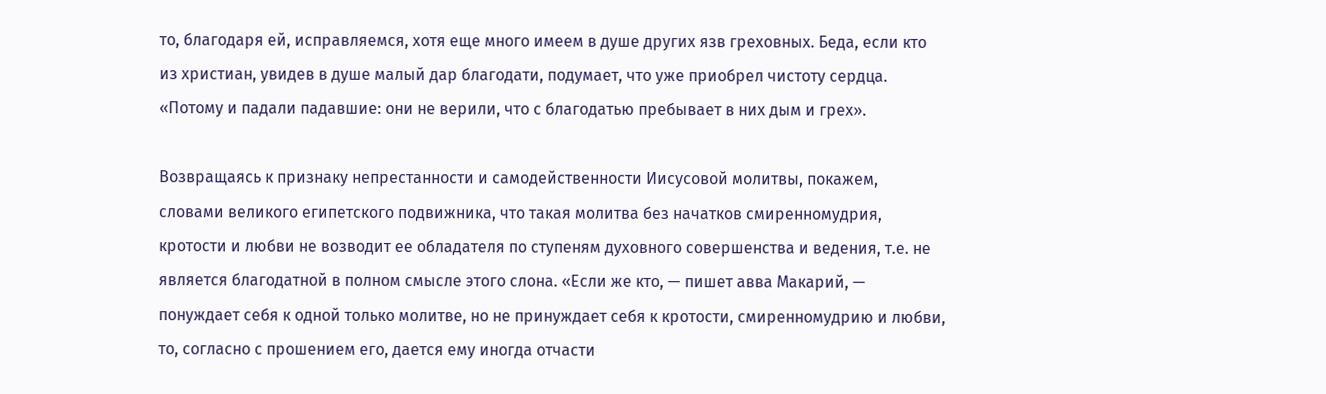то, благодаря ей, исправляемся, хотя еще много имеем в душе других язв греховных. Беда, если кто из христиан, увидев в душе малый дар благодати, подумает, что уже приобрел чистоту сердца. «Потому и падали падавшие: они не верили, что с благодатью пребывает в них дым и грех».

Возвращаясь к признаку непрестанности и самодейственности Иисусовой молитвы, покажем, словами великого египетского подвижника, что такая молитва без начатков смиренномудрия, кротости и любви не возводит ее обладателя по ступеням духовного совершенства и ведения, т.е. не является благодатной в полном смысле этого слона. «Если же кто, — пишет авва Макарий, — понуждает себя к одной только молитве, но не принуждает себя к кротости, смиренномудрию и любви, то, согласно с прошением его, дается ему иногда отчасти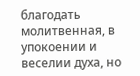благодать молитвенная, в упокоении и веселии духа, но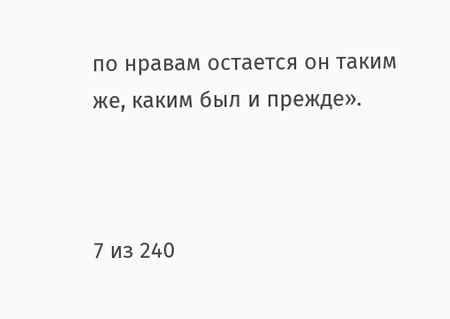по нравам остается он таким же, каким был и прежде».



7 из 240